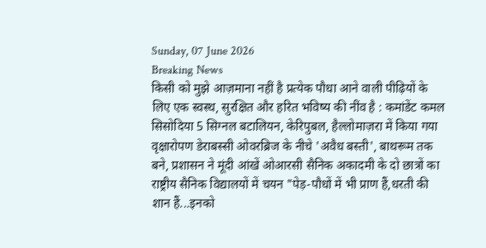Sunday, 07 June 2026
Breaking News
किसी को मुझे आज़माना नहीं है प्रत्येक पौधा आने वाली पीढ़ियों के लिए एक स्वस्थ, सुरक्षित और हरित भविष्य की नींव है : कमांडेंट कमल सिसोदिया 5 सिग्नल बटालियन, केरिपुबल, हैल्लोमाज़रा में किया गया वृक्षारोपण डेराबस्सी ओवरब्रिज के नीचे 'अवैध बस्ती', बाथरूम तक बने, प्रशासन ने मूंदी आंखें ओआरसी सैनिक अकादमी के दो छात्रों का राष्ट्रीय सैनिक विद्यालयों में चयन "पेड़-पौधों में भी प्राण हैं,धरती की शान हैं...इनको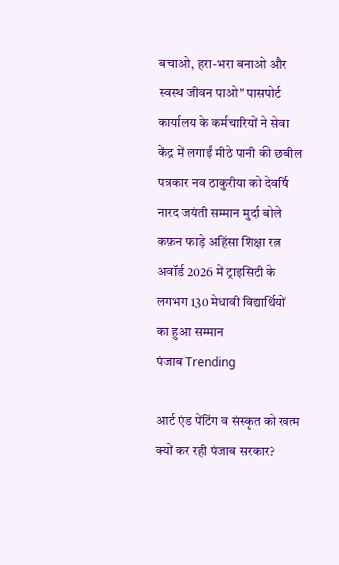बचाओ, हरा-भरा बनाओ और स्वस्थ जीवन पाओ" पासपोर्ट कार्यालय के कर्मचारियों ने सेवा केंद्र में लगाईं मीठे पानी की छबील पत्रकार नव ठाकुरीया को देवर्षि नारद जयंती सम्मान मुर्दा बोले कफ़न फाड़े अहिंसा शिक्षा रत्न अवॉर्ड 2026 में ट्राइसिटी के लगभग 130 मेधावी विद्यार्थियों का हुआ सम्मान
पंजाब Trending

आर्ट एंड पेंटिंग व संस्कृत को खत्म क्यों कर रही पंजाब सरकार?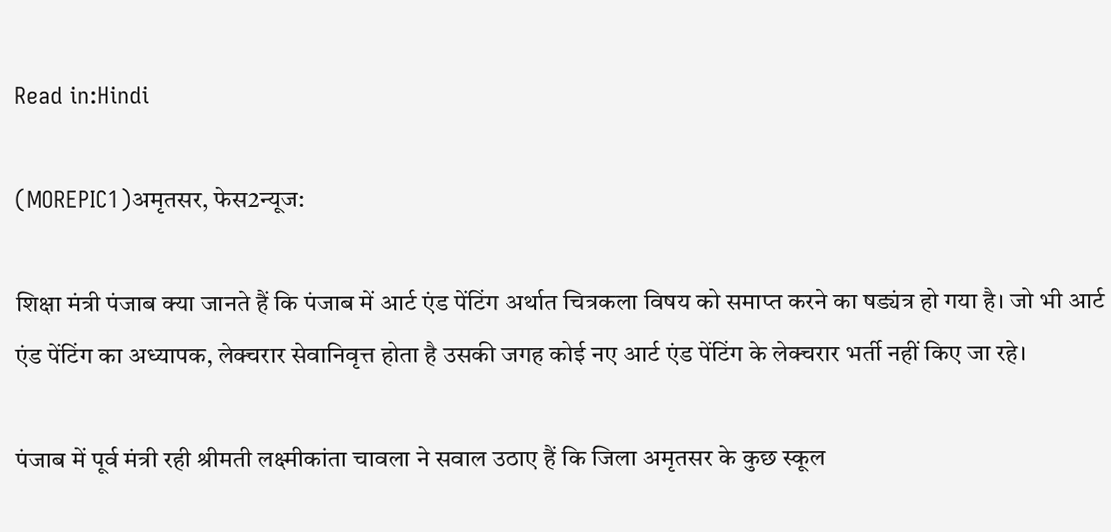Read in:Hindi

(MOREPIC1)अमृतसर, फेस2न्यूज:

शिक्षा मंत्री पंजाब क्या जानते हैं कि पंजाब में आर्ट एंड पेंटिंग अर्थात चित्रकला विषय को समाप्त करने का षड्यंत्र हो गया है। जो भी आर्ट एंड पेंटिंग का अध्यापक, लेक्चरार सेवानिवृत्त होता है उसकी जगह कोई नए आर्ट एंड पेंटिंग के लेक्चरार भर्ती नहीं किए जा रहे।

पंजाब में पूर्व मंत्री रही श्रीमती लक्ष्मीकांता चावला ने सवाल उठाए हैं कि जिला अमृतसर के कुछ स्कूल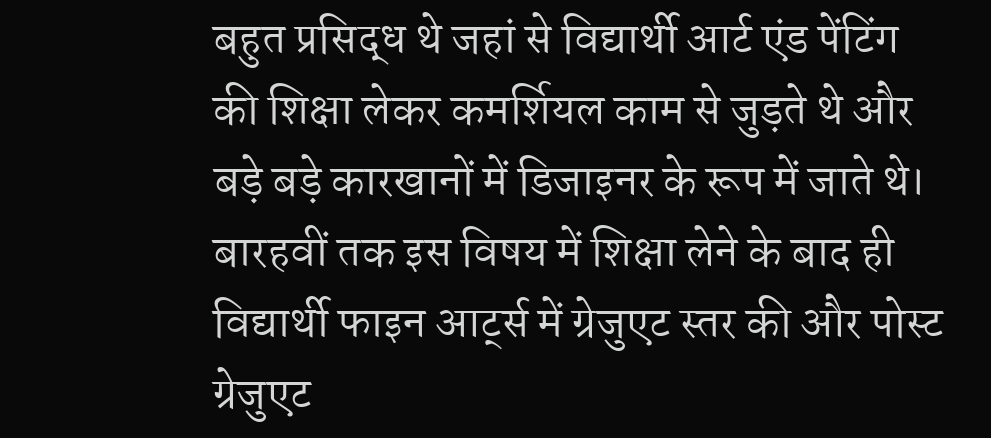बहुत प्रसिद्ध थे जहां से विद्यार्थी आर्ट एंड पेंटिंग की शिक्षा लेकर कमर्शियल काम से जुड़ते थे और बड़े बड़े कारखानों में डिजाइनर के रूप में जाते थे। बारहवीं तक इस विषय में शिक्षा लेने के बाद ही विद्यार्थी फाइन आर्ट्स में ग्रेजुएट स्तर की और पोस्ट ग्रेजुएट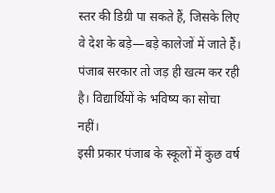स्तर की डिग्री पा सकते हैं, जिसके लिए वे देश के बड़े—बड़े कालेजों में जाते हैं। पंजाब सरकार तो जड़ ही खत्म कर रही है। विद्यार्थियों के भविष्य का सोचा नहीं।
इसी प्रकार पंजाब के स्कूलों में कुछ वर्ष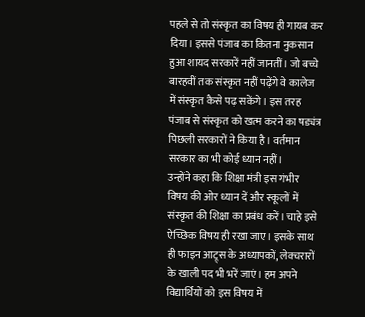पहले से तो संस्कृत का विषय ही गायब कर दिया। इससे पंजाब का कितना नुकसान हुआ शायद सरकारें नहीं जानतीं। जो बच्चे बारहवीं तक संस्कृत नहीं पढ़ेंगे वे कालेज में संस्कृत कैसे पढ़ सकेंगे। इस तरह पंजाब से संस्कृत को खत्म करने का षड्यंत्र पिछली सरकारों ने किया है। वर्तमान सरकार का भी कोई ध्यान नहीं।
उन्होंने कहा कि शिक्षा मंत्री इस गंभीर विषय की ओर ध्यान दें और स्कूलों में संस्कृत की शिक्षा का प्रबंध करें। चाहे इसे ऐच्छिक विषय ही रखा जाए। इसके साथ ही फाइन आट्र्स के अध्यापकों, लेक्चरारों के खाली पद भी भरें जाएं। हम अपने विद्यार्थियों को इस विषय में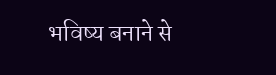भविष्य बनाने से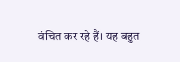वंचित कर रहे हैं। यह बहुत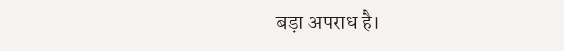बड़ा अपराध है।